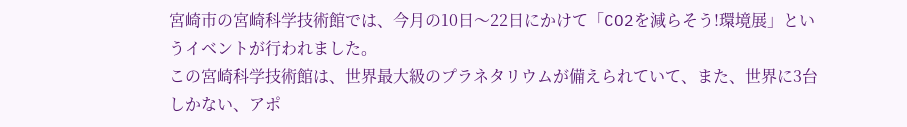宮崎市の宮崎科学技術館では、今月の10日〜22日にかけて「CO2を減らそう!環境展」というイベントが行われました。
この宮崎科学技術館は、世界最大級のプラネタリウムが備えられていて、また、世界に3台しかない、アポ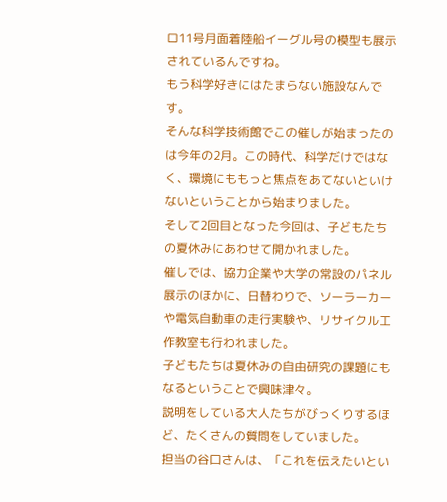ロ11号月面着陸船イーグル号の模型も展示されているんですね。
もう科学好きにはたまらない施設なんです。
そんな科学技術館でこの催しが始まったのは今年の2月。この時代、科学だけではなく、環境にももっと焦点をあてないといけないということから始まりました。
そして2回目となった今回は、子どもたちの夏休みにあわせて開かれました。
催しでは、協力企業や大学の常設のパネル展示のほかに、日替わりで、ソーラーカーや電気自動車の走行実験や、リサイクル工作教室も行われました。
子どもたちは夏休みの自由研究の課題にもなるということで興味津々。
説明をしている大人たちがびっくりするほど、たくさんの質問をしていました。
担当の谷口さんは、「これを伝えたいとい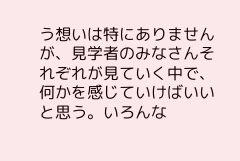う想いは特にありませんが、見学者のみなさんそれぞれが見ていく中で、何かを感じていけばいいと思う。いろんな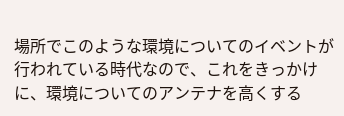場所でこのような環境についてのイベントが行われている時代なので、これをきっかけに、環境についてのアンテナを高くする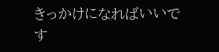きっかけになればいいです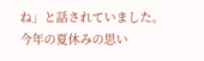ね」と話されていました。
今年の夏休みの思い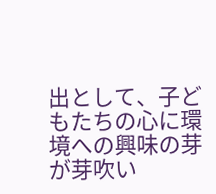出として、子どもたちの心に環境への興味の芽が芽吹い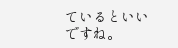ているといいですね。